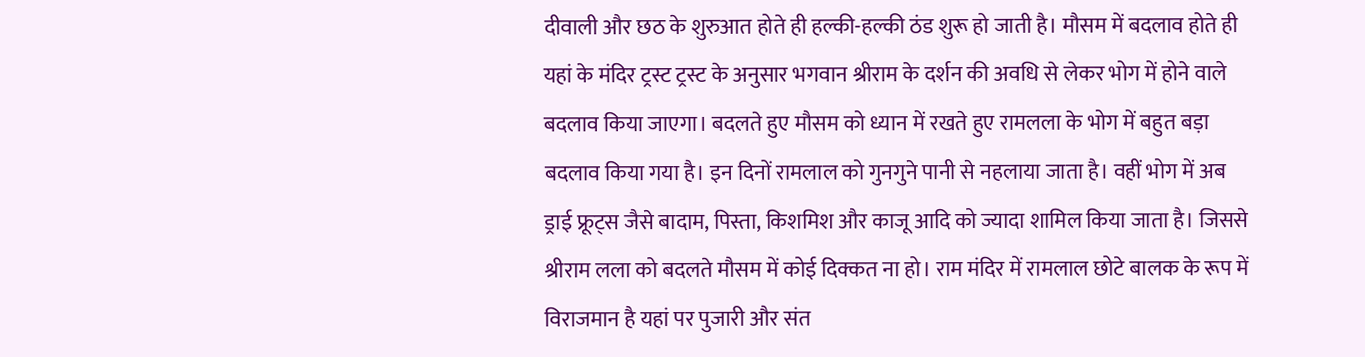दीवाली और छठ के शुरुआत होते ही हल्की-हल्की ठंड शुरू हो जाती है। मौसम में बदलाव होते ही यहां के मंदिर ट्रस्ट ट्रस्ट के अनुसार भगवान श्रीराम के दर्शन की अवधि से लेकर भोग में होने वाले बदलाव किया जाएगा। बदलते हुए मौसम को ध्यान में रखते हुए रामलला के भोग में बहुत बड़ा बदलाव किया गया है। इन दिनों रामलाल को गुनगुने पानी से नहलाया जाता है। वहीं भोग में अब ड्राई फ्रूट्स जैसे बादाम, पिस्ता, किशमिश और काजू आदि को ज्यादा शामिल किया जाता है। जिससे श्रीराम लला को बदलते मौसम में कोई दिक्कत ना हो। राम मंदिर में रामलाल छोटे बालक के रूप में विराजमान है यहां पर पुजारी और संत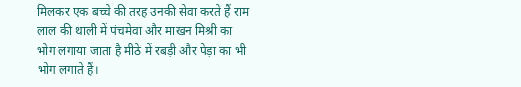मिलकर एक बच्चे की तरह उनकी सेवा करते हैं राम लाल की थाली में पंचमेवा और माखन मिश्री का भोग लगाया जाता है मीठे में रबड़ी और पेड़ा का भी भोग लगाते हैं।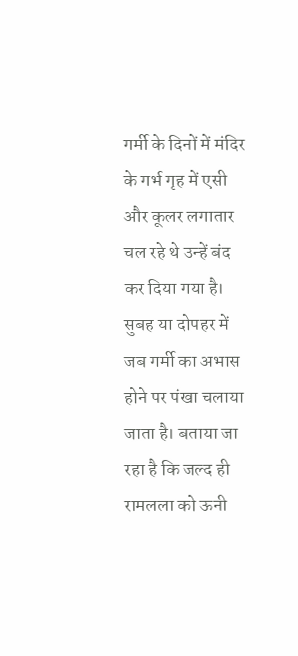गर्मी के दिनों में मंदिर के गर्भ गृह में एसी और कूलर लगातार चल रहे थे उन्हें बंद कर दिया गया है। सुबह या दोपहर में जब गर्मी का अभास होने पर पंखा चलाया जाता है। बताया जा रहा है कि जल्द ही रामलला को ऊनी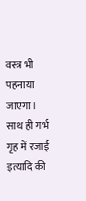वस्त्र भी पहनाया जाएगा। साथ ही गर्भ गृह में रजाई इत्यादि की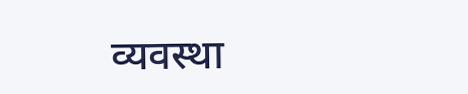व्यवस्था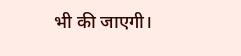भी की जाएगी।